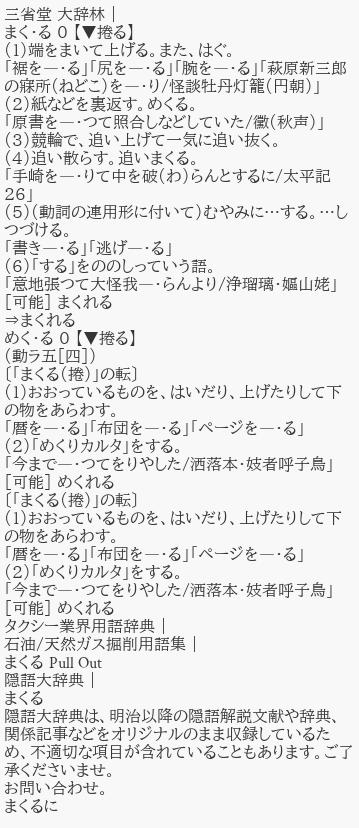三省堂 大辞林 |
まく・る 0 【▼捲る】
(1)端をまいて上げる。また、はぐ。
「裾を―・る」「尻を―・る」「腕を―・る」「萩原新三郎の寐所(ねどこ)を―・り/怪談牡丹灯籠(円朝)」
(2)紙などを裏返す。めくる。
「原書を―・つて照合しなどしていた/黴(秋声)」
(3)競輪で、追い上げて一気に追い抜く。
(4)追い散らす。追いまくる。
「手崎を―・りて中を破(わ)らんとするに/太平記 26」
(5)(動詞の連用形に付いて)むやみに…する。…しつづける。
「書き―・る」「逃げ―・る」
(6)「する」をののしっていう語。
「意地張つて大怪我―・らんより/浄瑠璃・嫗山姥」
[可能] まくれる
⇒まくれる
めく・る 0 【▼捲る】
(動ラ五[四])
〔「まくる(捲)」の転〕
(1)おおっているものを、はいだり、上げたりして下の物をあらわす。
「暦を―・る」「布団を―・る」「ページを―・る」
(2)「めくりカルタ」をする。
「今まで―・つてをりやした/洒落本・妓者呼子鳥」
[可能] めくれる
〔「まくる(捲)」の転〕
(1)おおっているものを、はいだり、上げたりして下の物をあらわす。
「暦を―・る」「布団を―・る」「ページを―・る」
(2)「めくりカルタ」をする。
「今まで―・つてをりやした/洒落本・妓者呼子鳥」
[可能] めくれる
タクシー業界用語辞典 |
石油/天然ガス掘削用語集 |
まくる Pull Out
隠語大辞典 |
まくる
隠語大辞典は、明治以降の隠語解説文献や辞典、関係記事などをオリジナルのまま収録しているため、不適切な項目が含れていることもあります。ご了承くださいませ。
お問い合わせ。
まくるに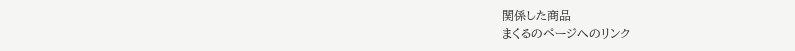関係した商品
まくるのページへのリンク